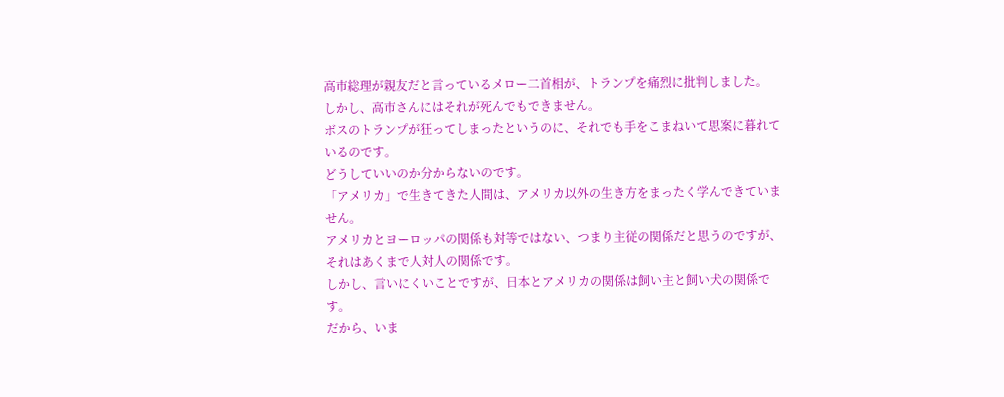高市総理が親友だと言っているメロー二首相が、トランプを痛烈に批判しました。
しかし、高市さんにはそれが死んでもできません。
ボスのトランプが狂ってしまったというのに、それでも手をこまねいて思案に暮れているのです。
どうしていいのか分からないのです。
「アメリカ」で生きてきた人間は、アメリカ以外の生き方をまったく学んできていません。
アメリカとヨーロッパの関係も対等ではない、つまり主従の関係だと思うのですが、それはあくまで人対人の関係です。
しかし、言いにくいことですが、日本とアメリカの関係は飼い主と飼い犬の関係です。
だから、いま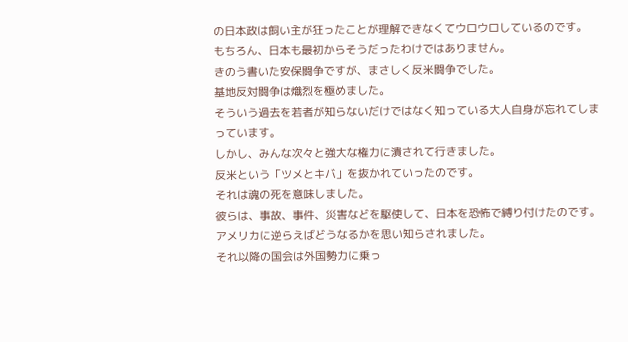の日本政は飼い主が狂ったことが理解できなくてウロウロしているのです。
もちろん、日本も最初からそうだったわけではありません。
きのう書いた安保闘争ですが、まさしく反米闘争でした。
基地反対闘争は熾烈を極めました。
そういう過去を若者が知らないだけではなく知っている大人自身が忘れてしまっています。
しかし、みんな次々と強大な権力に潰されて行きました。
反米という「ツメとキバ」を抜かれていったのです。
それは魂の死を意味しました。
彼らは、事故、事件、災害などを駆使して、日本を恐怖で縛り付けたのです。
アメリカに逆らえばどうなるかを思い知らされました。
それ以降の国会は外国勢力に乗っ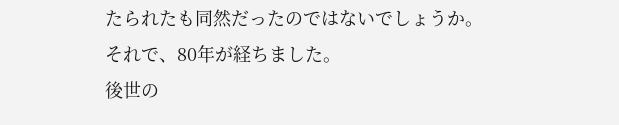たられたも同然だったのではないでしょうか。
それで、80年が経ちました。
後世の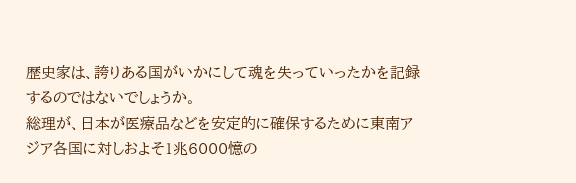歴史家は、誇りある国がいかにして魂を失っていったかを記録するのではないでしょうか。
総理が、日本が医療品などを安定的に確保するために東南アジア各国に対しおよそ1兆6000憶の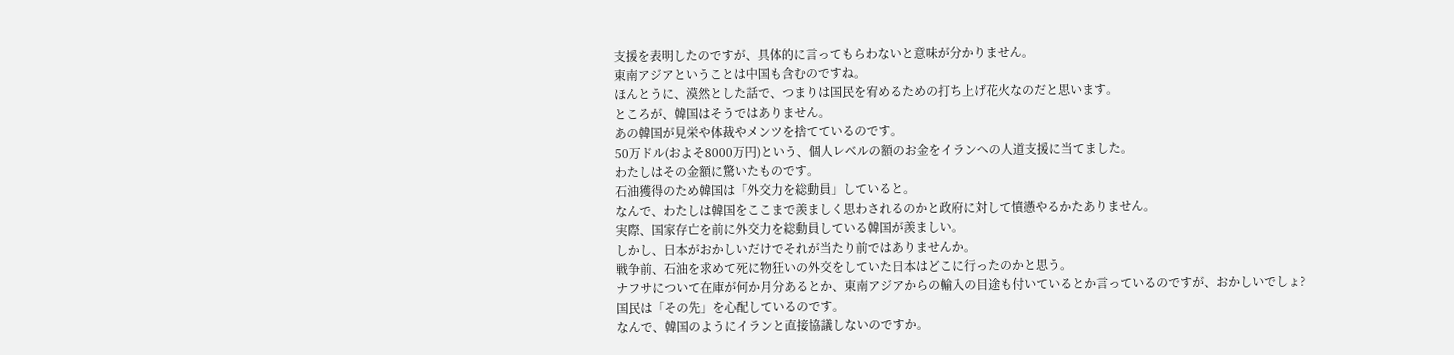支援を表明したのですが、具体的に言ってもらわないと意味が分かりません。
東南アジアということは中国も含むのですね。
ほんとうに、漠然とした話で、つまりは国民を宥めるための打ち上げ花火なのだと思います。
ところが、韓国はそうではありません。
あの韓国が見栄や体裁やメンツを捨てているのです。
50万ドル(およそ8000万円)という、個人レベルの額のお金をイランへの人道支援に当てました。
わたしはその金額に驚いたものです。
石油獲得のため韓国は「外交力を総動員」していると。
なんで、わたしは韓国をここまで羨ましく思わされるのかと政府に対して憤懣やるかたありません。
実際、国家存亡を前に外交力を総動員している韓国が羨ましい。
しかし、日本がおかしいだけでそれが当たり前ではありませんか。
戦争前、石油を求めて死に物狂いの外交をしていた日本はどこに行ったのかと思う。
ナフサについて在庫が何か月分あるとか、東南アジアからの輸入の目途も付いているとか言っているのですが、おかしいでしょ?
国民は「その先」を心配しているのです。
なんで、韓国のようにイランと直接協議しないのですか。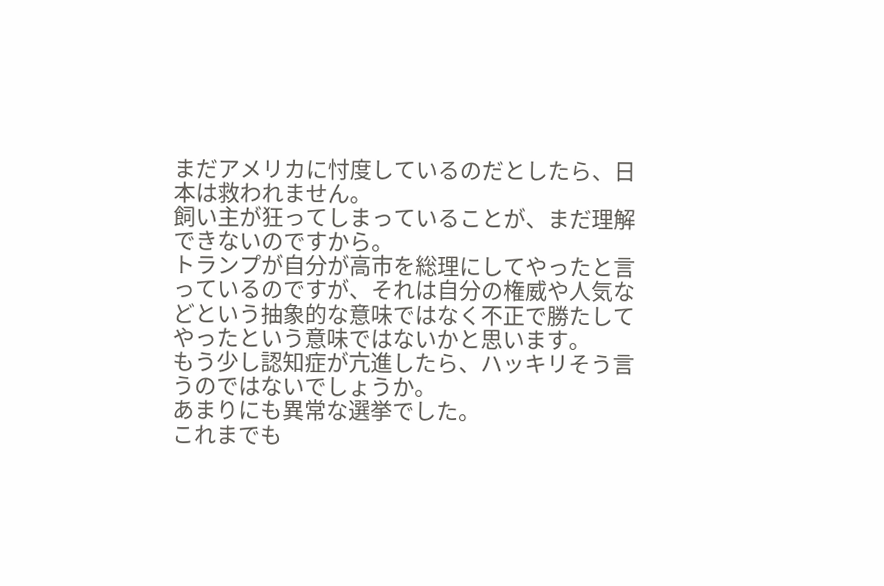まだアメリカに忖度しているのだとしたら、日本は救われません。
飼い主が狂ってしまっていることが、まだ理解できないのですから。
トランプが自分が高市を総理にしてやったと言っているのですが、それは自分の権威や人気などという抽象的な意味ではなく不正で勝たしてやったという意味ではないかと思います。
もう少し認知症が亢進したら、ハッキリそう言うのではないでしょうか。
あまりにも異常な選挙でした。
これまでも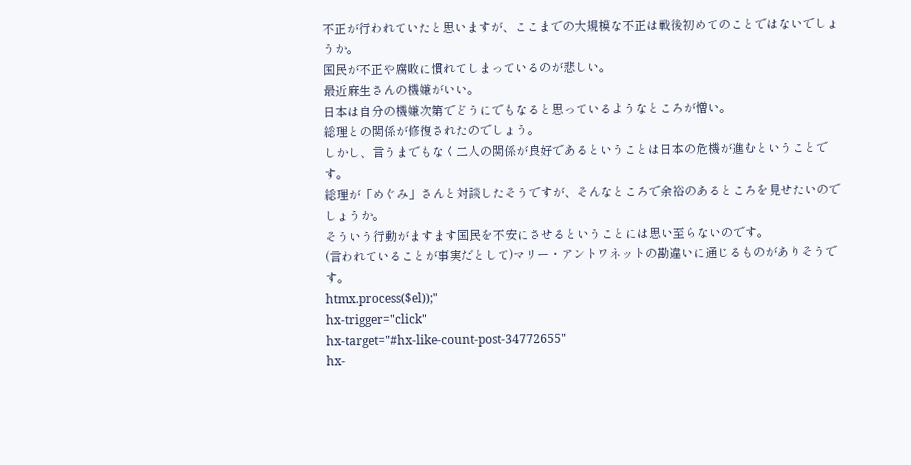不正が行われていたと思いますが、ここまでの大規模な不正は戦後初めてのことではないでしょうか。
国民が不正や腐敗に慣れてしまっているのが悲しい。
最近麻生さんの機嫌がいい。
日本は自分の機嫌次第でどうにでもなると思っているようなところが憎い。
総理との関係が修復されたのでしょう。
しかし、言うまでもなく二人の関係が良好であるということは日本の危機が進むということです。
総理が「めぐみ」さんと対談したそうですが、そんなところで余裕のあるところを見せたいのでしょうか。
そういう行動がますます国民を不安にさせるということには思い至らないのです。
(言われていることが事実だとして)マリー・アントワネットの勘違いに通じるものがありそうです。
htmx.process($el));"
hx-trigger="click"
hx-target="#hx-like-count-post-34772655"
hx-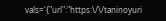vals='{"url":"https:\/\/taninoyuri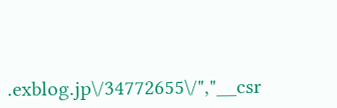.exblog.jp\/34772655\/","__csr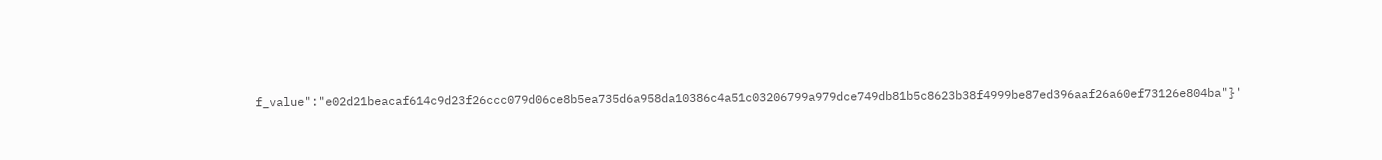f_value":"e02d21beacaf614c9d23f26ccc079d06ce8b5ea735d6a958da10386c4a51c03206799a979dce749db81b5c8623b38f4999be87ed396aaf26a60ef73126e804ba"}'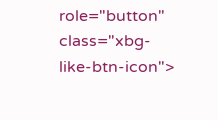role="button"
class="xbg-like-btn-icon">